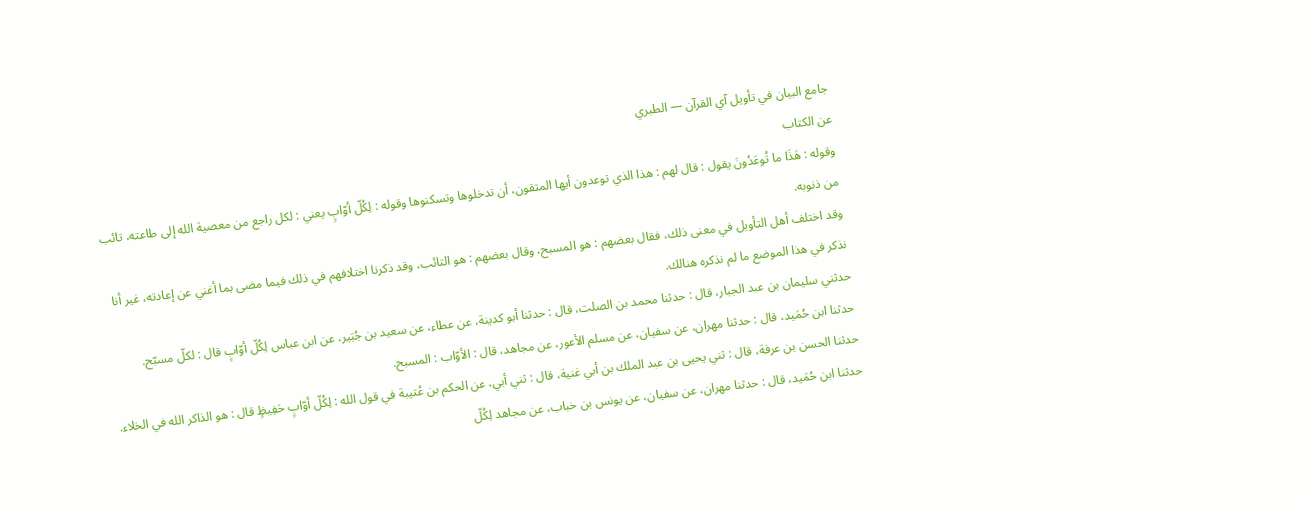جامع البيان في تأويل آي القرآن — الطبري
عن الكتاب
وقوله : هَذَا ما تُوعَدُونَ يقول : قال لهم : هذا الذي توعدون أيها المتقون، أن تدخلوها وتسكنوها وقوله : لِكُلّ أوّابٍ يعني : لكل راجع من معصية الله إلى طاعته، تائب من ذنوبه.
وقد اختلف أهل التأويل في معنى ذلك، فقال بعضهم : هو المسبح، وقال بعضهم : هو التائب، وقد ذكرنا اختلافهم في ذلك فيما مضى بما أغني عن إعادته، غير أنا نذكر في هذا الموضع ما لم نذكره هنالك.
حدثني سليمان بن عبد الجبار، قال : حدثنا محمد بن الصلت، قال : حدثنا أبو كدينة، عن عطاء، عن سعيد بن جُبَير، عن ابن عباس لِكُلّ أوّابٍ قال : لكلّ مسبّح.
حدثنا ابن حُمَيد، قال : حدثنا مهران، عن سفيان، عن مسلم الأعور، عن مجاهد، قال : الأوّاب : المسبح.
حدثنا الحسن بن عرفة، قال : ثني يحيى بن عبد الملك بن أبي غنية، قال : ثني أبي، عن الحكم بن عُتيبة في قول الله : لِكُلّ أوّابٍ حَفِيظٍ قال : هو الذاكر الله في الخلاء.
حدثنا ابن حُمَيد، قال : حدثنا مهران، عن سفيان، عن يونس بن خباب، عن مجاهد لِكُلّ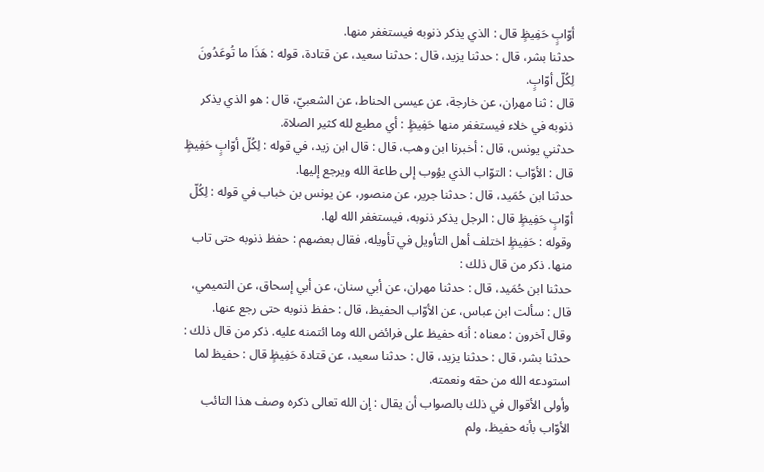أوّابٍ حَفِيظٍ قال : الذي يذكر ذنوبه فيستغفر منها.
حدثنا بشر، قال : حدثنا يزيد، قال : حدثنا سعيد، عن قتادة، قوله : هَذَا ما تُوعَدُونَ لِكُلّ أوّابٍ.
قال : ثنا مهران، عن خارجة، عن عيسى الحناط، عن الشعبيّ، قال : هو الذي يذكر ذنوبه في خلاء فيستغفر منها حَفِيظٍ : أي مطيع لله كثير الصلاة.
حدثني يونس، قال : أخبرنا ابن وهب، قال : قال ابن زيد، في قوله : لِكُلّ أوّابٍ حَفِيظٍ قال : الأوّاب : التوّاب الذي يؤوب إلى طاعة الله ويرجع إليها.
حدثنا ابن حُمَيد، قال : حدثنا جرير، عن منصور، عن يونس بن خباب في قوله : لِكُلّ أوّابٍ حَفِيظٍ قال : الرجل يذكر ذنوبه، فيستغفر الله لها.
وقوله : حَفِيظٍ اختلف أهل التأويل في تأويله، فقال بعضهم : حفظ ذنوبه حتى تاب منها. ذكر من قال ذلك :
حدثنا ابن حُمَيد، قال : حدثنا مهران، عن أبي سنان، عن أبي إسحاق، عن التميمي، قال : سألت ابن عباس، عن الأوّاب الحفيظ، قال : حفظ ذنوبه حتى رجع عنها.
وقال آخرون : معناه : أنه حفيظ على فرائض الله وما ائتمنه عليه. ذكر من قال ذلك :
حدثنا بشر، قال : حدثنا يزيد، قال : حدثنا سعيد، عن قتادة حَفِيظٍ قال : حفيظ لما استودعه الله من حقه ونعمته.
وأولى الأقوال في ذلك بالصواب أن يقال : إن الله تعالى ذكره وصف هذا التائب الأوّاب بأنه حفيظ، ولم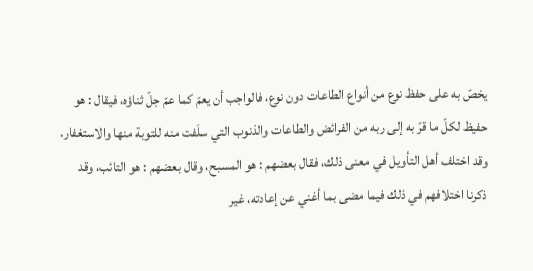يخصّ به على حفظ نوع من أنواع الطاعات دون نوع، فالواجب أن يعمّ كما عمّ جلّ ثناؤه، فيقال : هو حفيظ لكلّ ما قرّ به إلى ربه من الفرائض والطاعات والذنوب التي سلَفت منه للتوبة منها والاستغفار.
وقد اختلف أهل التأويل في معنى ذلك، فقال بعضهم : هو المسبح، وقال بعضهم : هو التائب، وقد ذكرنا اختلافهم في ذلك فيما مضى بما أغني عن إعادته، غير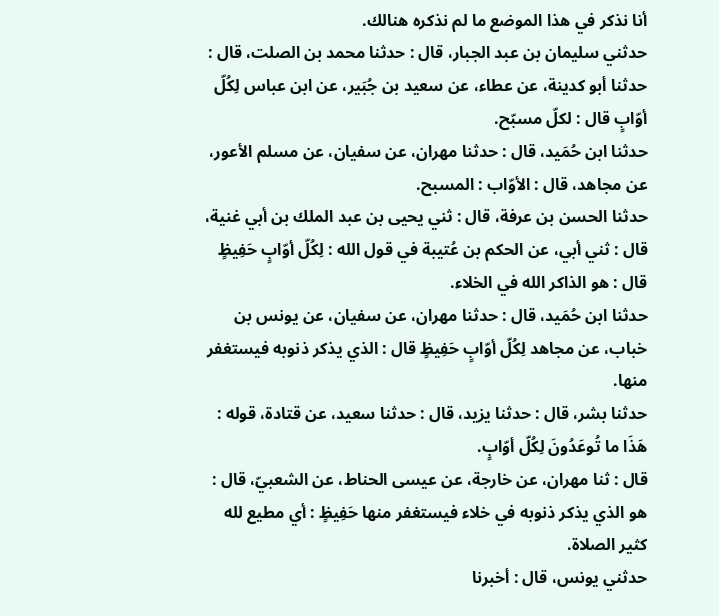أنا نذكر في هذا الموضع ما لم نذكره هنالك.
حدثني سليمان بن عبد الجبار، قال : حدثنا محمد بن الصلت، قال : حدثنا أبو كدينة، عن عطاء، عن سعيد بن جُبَير، عن ابن عباس لِكُلّ أوّابٍ قال : لكلّ مسبّح.
حدثنا ابن حُمَيد، قال : حدثنا مهران، عن سفيان، عن مسلم الأعور، عن مجاهد، قال : الأوّاب : المسبح.
حدثنا الحسن بن عرفة، قال : ثني يحيى بن عبد الملك بن أبي غنية، قال : ثني أبي، عن الحكم بن عُتيبة في قول الله : لِكُلّ أوّابٍ حَفِيظٍ قال : هو الذاكر الله في الخلاء.
حدثنا ابن حُمَيد، قال : حدثنا مهران، عن سفيان، عن يونس بن خباب، عن مجاهد لِكُلّ أوّابٍ حَفِيظٍ قال : الذي يذكر ذنوبه فيستغفر منها.
حدثنا بشر، قال : حدثنا يزيد، قال : حدثنا سعيد، عن قتادة، قوله : هَذَا ما تُوعَدُونَ لِكُلّ أوّابٍ.
قال : ثنا مهران، عن خارجة، عن عيسى الحناط، عن الشعبيّ، قال : هو الذي يذكر ذنوبه في خلاء فيستغفر منها حَفِيظٍ : أي مطيع لله كثير الصلاة.
حدثني يونس، قال : أخبرنا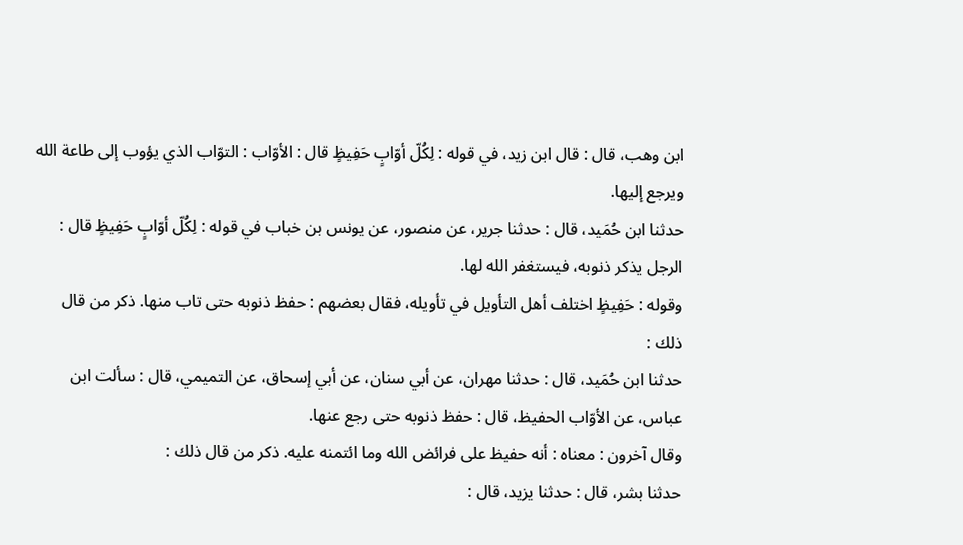ابن وهب، قال : قال ابن زيد، في قوله : لِكُلّ أوّابٍ حَفِيظٍ قال : الأوّاب : التوّاب الذي يؤوب إلى طاعة الله ويرجع إليها.
حدثنا ابن حُمَيد، قال : حدثنا جرير، عن منصور، عن يونس بن خباب في قوله : لِكُلّ أوّابٍ حَفِيظٍ قال : الرجل يذكر ذنوبه، فيستغفر الله لها.
وقوله : حَفِيظٍ اختلف أهل التأويل في تأويله، فقال بعضهم : حفظ ذنوبه حتى تاب منها. ذكر من قال ذلك :
حدثنا ابن حُمَيد، قال : حدثنا مهران، عن أبي سنان، عن أبي إسحاق، عن التميمي، قال : سألت ابن عباس، عن الأوّاب الحفيظ، قال : حفظ ذنوبه حتى رجع عنها.
وقال آخرون : معناه : أنه حفيظ على فرائض الله وما ائتمنه عليه. ذكر من قال ذلك :
حدثنا بشر، قال : حدثنا يزيد، قال :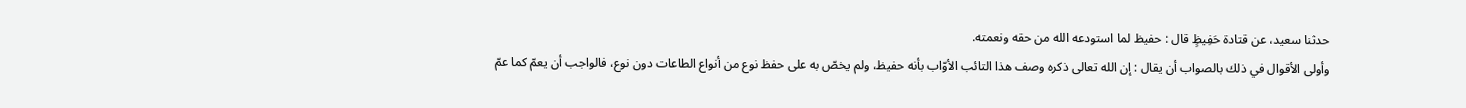حدثنا سعيد، عن قتادة حَفِيظٍ قال : حفيظ لما استودعه الله من حقه ونعمته.
وأولى الأقوال في ذلك بالصواب أن يقال : إن الله تعالى ذكره وصف هذا التائب الأوّاب بأنه حفيظ، ولم يخصّ به على حفظ نوع من أنواع الطاعات دون نوع، فالواجب أن يعمّ كما عمّ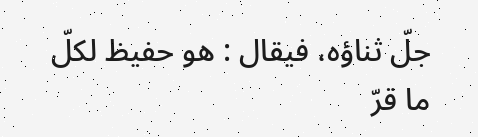جلّ ثناؤه، فيقال : هو حفيظ لكلّ ما قرّ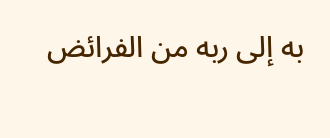به إلى ربه من الفرائض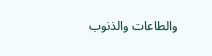والطاعات والذنوب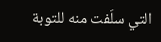التي سلَفت منه للتوبة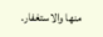منها والاستغفار.